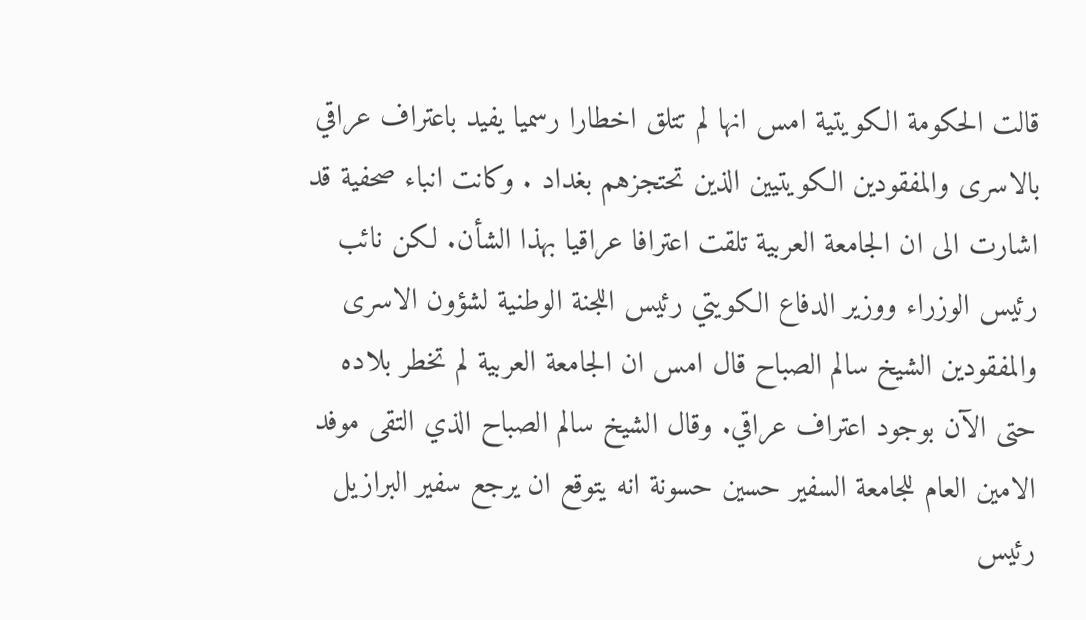قالت الحكومة الكويتية امس انها لم تتلق اخطارا رسميا يفيد باعتراف عراقي بالاسرى والمفقودين الكويتيين الذين تحتجزهم بغداد . وكانت انباء صحفية قد اشارت الى ان الجامعة العربية تلقت اعترافا عراقيا بهذا الشأن. لكن نائب رئيس الوزراء ووزير الدفاع الكويتي رئيس اللجنة الوطنية لشؤون الاسرى والمفقودين الشيخ سالم الصباح قال امس ان الجامعة العربية لم تخطر بلاده حتى الآن بوجود اعتراف عراقي. وقال الشيخ سالم الصباح الذي التقى موفد الامين العام للجامعة السفير حسين حسونة انه يتوقع ان يرجع سفير البرازيل رئيس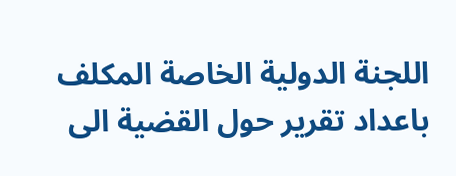اللجنة الدولية الخاصة المكلف باعداد تقرير حول القضية الى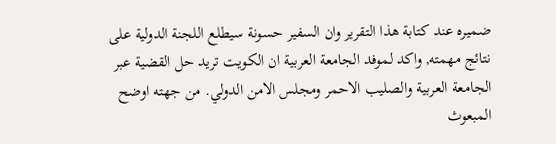ضميره عند كتابة هذا التقرير وان السفير حسونة سيطلع اللجنة الدولية على نتائج مهمته, واكد لموفد الجامعة العربية ان الكويت تريد حل القضية عبر الجامعة العربية والصليب الاحمر ومجلس الامن الدولي. من جهته اوضح المبعوث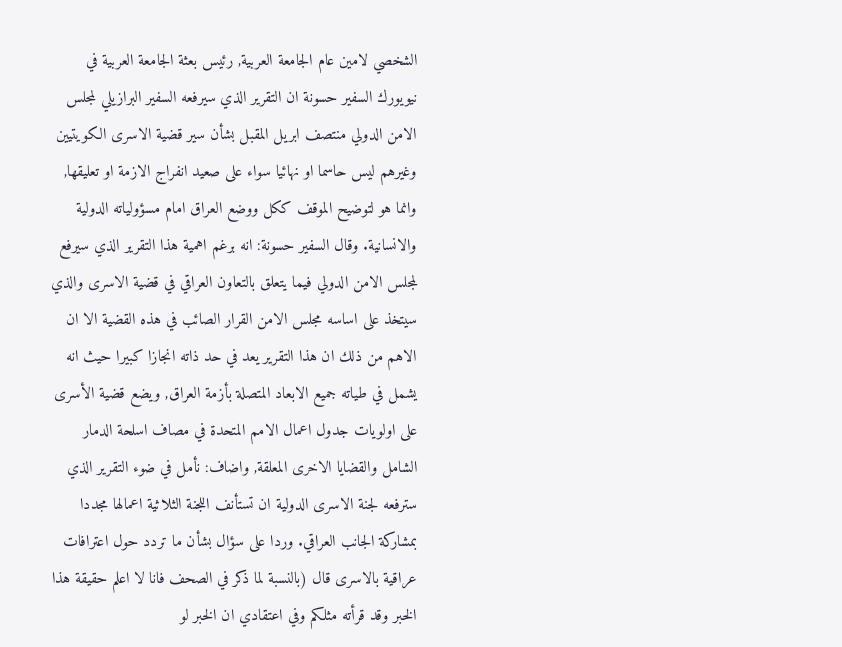الشخصي لامين عام الجامعة العربية, رئيس بعثة الجامعة العربية في نيويورك السفير حسونة ان التقرير الذي سيرفعه السفير البرازيلي لمجلس الامن الدولي منتصف ابريل المقبل بشأن سير قضية الاسرى الكويتيين وغيرهم ليس حاسما او نهائيا سواء على صعيد انفراج الازمة او تعليقها, وانما هو لتوضيح الموقف ككل ووضع العراق امام مسؤولياته الدولية والانسانية. وقال السفير حسونة: انه برغم اهمية هذا التقرير الذي سيرفع لمجلس الامن الدولي فيما يتعلق بالتعاون العراقي في قضية الاسرى والذي سيتخذ على اساسه مجلس الامن القرار الصائب في هذه القضية الا ان الاهم من ذلك ان هذا التقرير يعد في حد ذاته انجازا كبيرا حيث انه يشمل في طياته جميع الابعاد المتصلة بأزمة العراق, ويضع قضية الأسرى على اولويات جدول اعمال الامم المتحدة في مصاف اسلحة الدمار الشامل والقضايا الاخرى المعلقة, واضاف: نأمل في ضوء التقرير الذي سترفعه لجنة الاسرى الدولية ان تستأنف اللجنة الثلاثية اعمالها مجددا بمشاركة الجانب العراقي. وردا على سؤال بشأن ما تردد حول اعترافات عراقية بالاسرى قال (بالنسبة لما ذكر في الصحف فانا لا اعلم حقيقة هذا الخبر وقد قرأته مثلكم وفي اعتقادي ان الخبر لو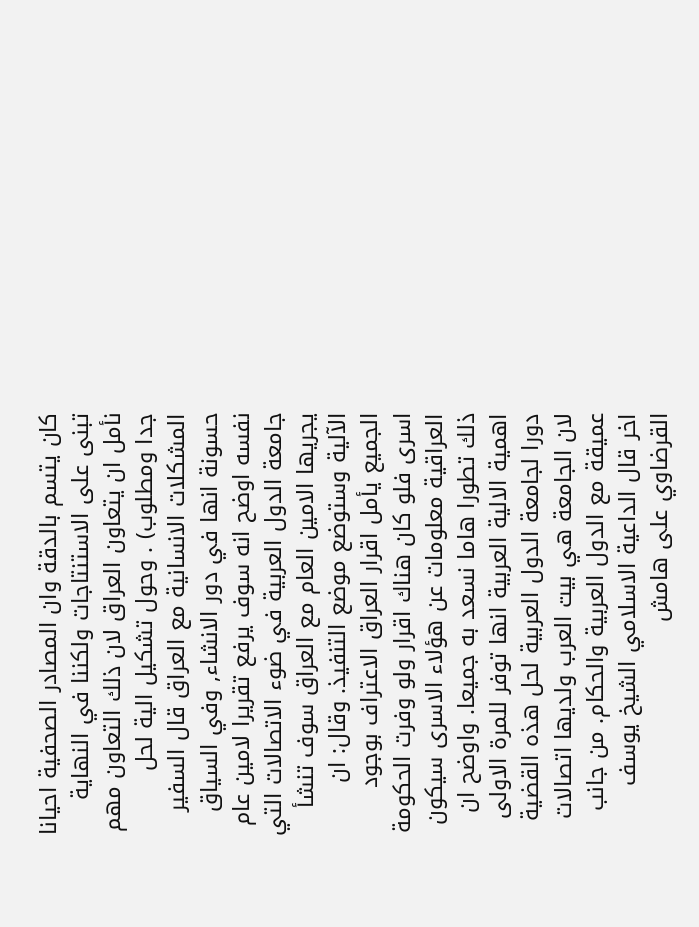كان يتسم بالدقة وان المصادر الصحفية احيانا تبنى على الاستنتاجات ولكننا في النهاية نأمل ان يتعاون العراق لان ذلك التعاون مهم جدا ومطلوب) . وحول تشكيل الية لحل المشكلات الانسانية مع العراق قال السفير حسونة انها في دور الانشاء, وفي السياق نفسه اوضح انه سوف يرفع تقريرا لامين عام جامعة الدول العربية في ضوء الاتصالات التي يجريها الامين العام مع العراق سوف تنشأ الآلية وستوضع موضع التنفيذ. وقال: ان الجميع يأمل اقرار العراق الاعتراف بوجود اسرى فلو كان هناك اقرار ولو وفرت الحكومة العراقية معلومات عن هؤلاء الاسرى سيكون ذلك تطورا هاما نسعد به جميعا. واوضح ان اهمية الالية العربية انها توفر للمرة الاولى دورا لجامعة الدول العربية لحل هذه القضية لان الجامعة هي بيت العرب ولديها اتصالات عميقة مع الدول العربية والحكام. من جانب اخر قال الداعية الاسلامي الشيخ يوسف القرضاوي على هامش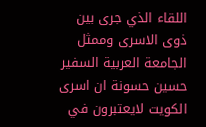اللقاء الذي جرى بين ذوى الاسرى وممثل الجامعة العربية السفير حسين حسونة ان اسرى الكويت لايعتبرون في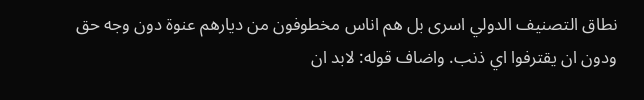نطاق التصنيف الدولي اسرى بل هم اناس مخطوفون من ديارهم عنوة دون وجه حق ودون ان يقترفوا اي ذنب. واضاف قوله: لابد ان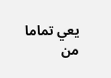يعي تماما من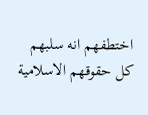اختطفهم انه سلبهم كل حقوقهم الاسلامية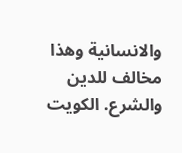والانسانية وهذا مخالف للدين والشرع. الكويت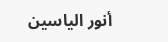أنور الياسين